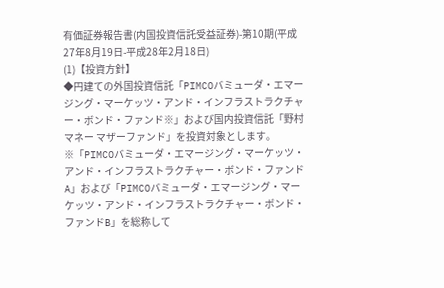有価証券報告書(内国投資信託受益証券)-第10期(平成27年8月19日-平成28年2月18日)
(1)【投資方針】
◆円建ての外国投資信託「PIMCOバミューダ・エマージング・マーケッツ・アンド・インフラストラクチャー・ボンド・ファンド※」および国内投資信託「野村マネー マザーファンド」を投資対象とします。
※「PIMCOバミューダ・エマージング・マーケッツ・アンド・インフラストラクチャー・ボンド・ファンドA」および「PIMCOバミューダ・エマージング・マーケッツ・アンド・インフラストラクチャー・ボンド・ファンドB」を総称して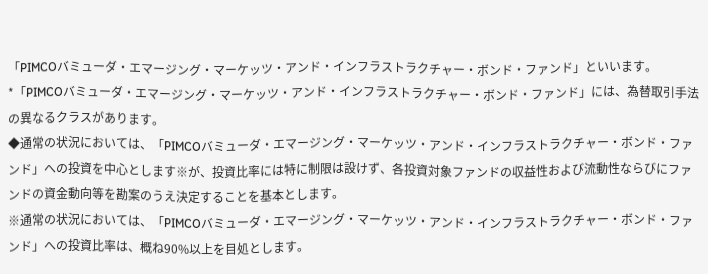「PIMCOバミューダ・エマージング・マーケッツ・アンド・インフラストラクチャー・ボンド・ファンド」といいます。
*「PIMCOバミューダ・エマージング・マーケッツ・アンド・インフラストラクチャー・ボンド・ファンド」には、為替取引手法の異なるクラスがあります。
◆通常の状況においては、「PIMCOバミューダ・エマージング・マーケッツ・アンド・インフラストラクチャー・ボンド・ファンド」への投資を中心とします※が、投資比率には特に制限は設けず、各投資対象ファンドの収益性および流動性ならびにファンドの資金動向等を勘案のうえ決定することを基本とします。
※通常の状況においては、「PIMCOバミューダ・エマージング・マーケッツ・アンド・インフラストラクチャー・ボンド・ファンド」への投資比率は、概ね90%以上を目処とします。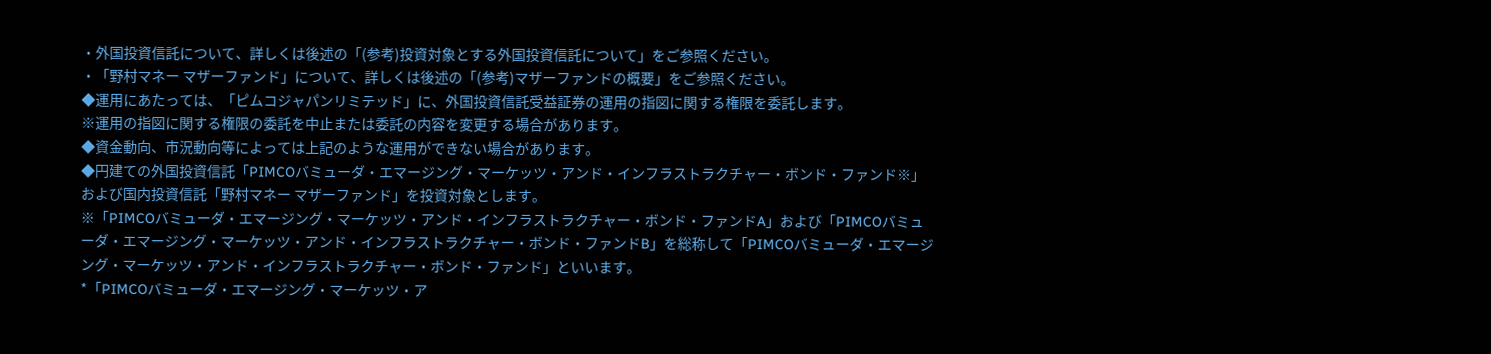・外国投資信託について、詳しくは後述の「(参考)投資対象とする外国投資信託について」をご参照ください。
・「野村マネー マザーファンド」について、詳しくは後述の「(参考)マザーファンドの概要」をご参照ください。
◆運用にあたっては、「ピムコジャパンリミテッド」に、外国投資信託受益証券の運用の指図に関する権限を委託します。
※運用の指図に関する権限の委託を中止または委託の内容を変更する場合があります。
◆資金動向、市況動向等によっては上記のような運用ができない場合があります。
◆円建ての外国投資信託「PIMCOバミューダ・エマージング・マーケッツ・アンド・インフラストラクチャー・ボンド・ファンド※」および国内投資信託「野村マネー マザーファンド」を投資対象とします。
※「PIMCOバミューダ・エマージング・マーケッツ・アンド・インフラストラクチャー・ボンド・ファンドA」および「PIMCOバミューダ・エマージング・マーケッツ・アンド・インフラストラクチャー・ボンド・ファンドB」を総称して「PIMCOバミューダ・エマージング・マーケッツ・アンド・インフラストラクチャー・ボンド・ファンド」といいます。
*「PIMCOバミューダ・エマージング・マーケッツ・ア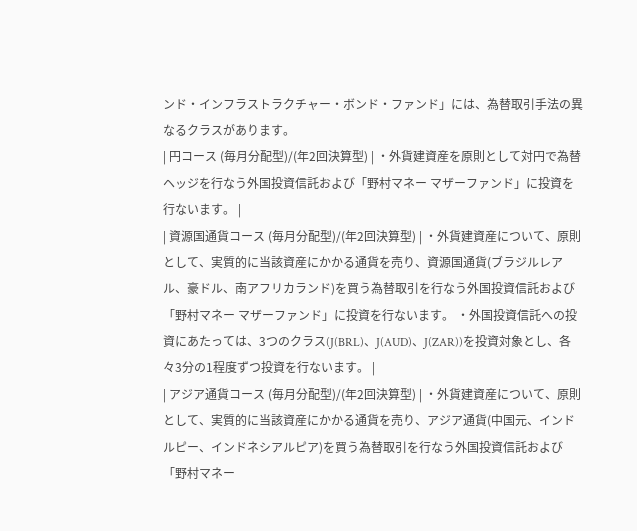ンド・インフラストラクチャー・ボンド・ファンド」には、為替取引手法の異なるクラスがあります。
| 円コース (毎月分配型)/(年2回決算型) | ・外貨建資産を原則として対円で為替ヘッジを行なう外国投資信託および「野村マネー マザーファンド」に投資を行ないます。 |
| 資源国通貨コース (毎月分配型)/(年2回決算型) | ・外貨建資産について、原則として、実質的に当該資産にかかる通貨を売り、資源国通貨(ブラジルレアル、豪ドル、南アフリカランド)を買う為替取引を行なう外国投資信託および「野村マネー マザーファンド」に投資を行ないます。 ・外国投資信託への投資にあたっては、3つのクラス(J(BRL)、J(AUD)、J(ZAR))を投資対象とし、各々3分の1程度ずつ投資を行ないます。 |
| アジア通貨コース (毎月分配型)/(年2回決算型) | ・外貨建資産について、原則として、実質的に当該資産にかかる通貨を売り、アジア通貨(中国元、インドルピー、インドネシアルピア)を買う為替取引を行なう外国投資信託および「野村マネー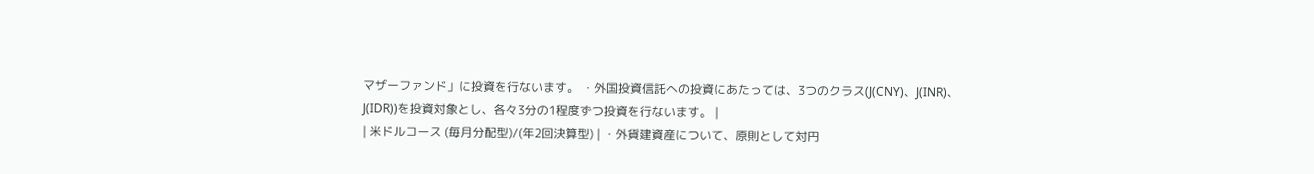マザーファンド」に投資を行ないます。 ・外国投資信託への投資にあたっては、3つのクラス(J(CNY)、J(INR)、J(IDR))を投資対象とし、各々3分の1程度ずつ投資を行ないます。 |
| 米ドルコース (毎月分配型)/(年2回決算型) | ・外貨建資産について、原則として対円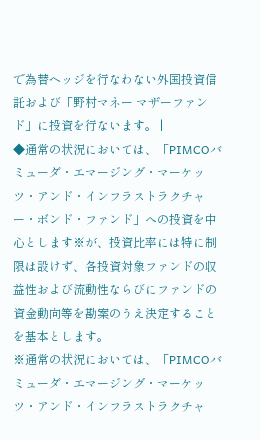で為替ヘッジを行なわない外国投資信託および「野村マネー マザーファンド」に投資を行ないます。 |
◆通常の状況においては、「PIMCOバミューダ・エマージング・マーケッツ・アンド・インフラストラクチャー・ボンド・ファンド」への投資を中心とします※が、投資比率には特に制限は設けず、各投資対象ファンドの収益性および流動性ならびにファンドの資金動向等を勘案のうえ決定することを基本とします。
※通常の状況においては、「PIMCOバミューダ・エマージング・マーケッツ・アンド・インフラストラクチャ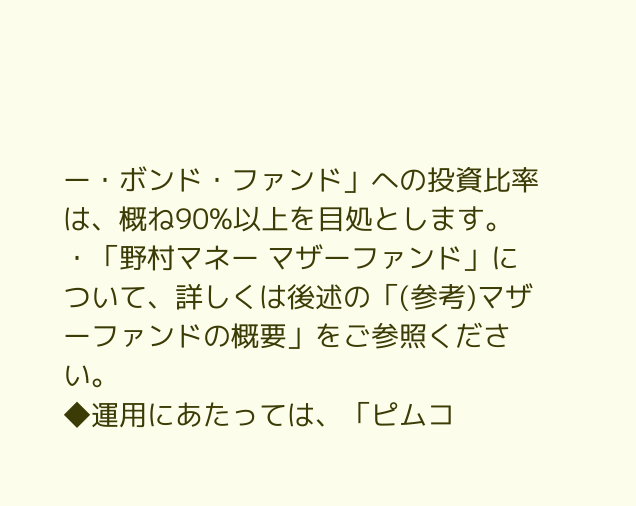ー・ボンド・ファンド」への投資比率は、概ね90%以上を目処とします。
・「野村マネー マザーファンド」について、詳しくは後述の「(参考)マザーファンドの概要」をご参照ください。
◆運用にあたっては、「ピムコ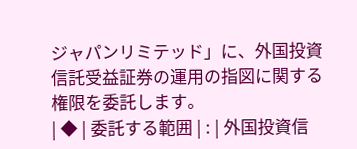ジャパンリミテッド」に、外国投資信託受益証券の運用の指図に関する権限を委託します。
| ◆ | 委託する範囲 | : | 外国投資信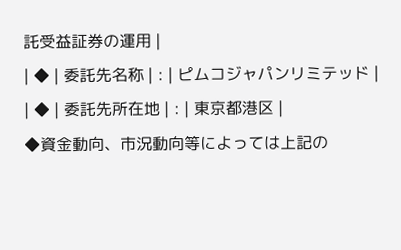託受益証券の運用 |
| ◆ | 委託先名称 | : | ピムコジャパンリミテッド |
| ◆ | 委託先所在地 | : | 東京都港区 |
◆資金動向、市況動向等によっては上記の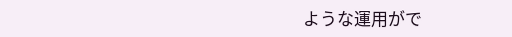ような運用がで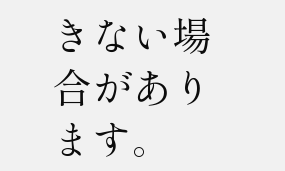きない場合があります。